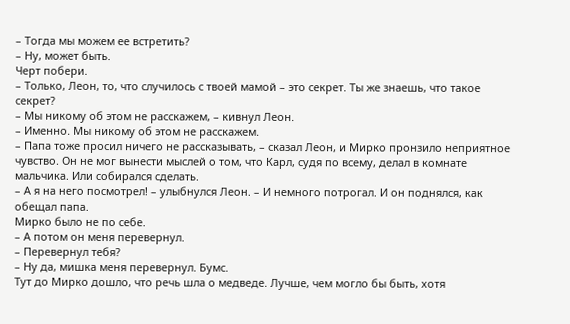– Тогда мы можем ее встретить?
– Ну, может быть.
Черт побери.
– Только, Леон, то, что случилось с твоей мамой – это секрет. Ты же знаешь, что такое секрет?
– Мы никому об этом не расскажем, – кивнул Леон.
– Именно. Мы никому об этом не расскажем.
– Папа тоже просил ничего не рассказывать, – сказал Леон, и Мирко пронзило неприятное чувство. Он не мог вынести мыслей о том, что Карл, судя по всему, делал в комнате мальчика. Или собирался сделать.
– А я на него посмотрел! – улыбнулся Леон. – И немного потрогал. И он поднялся, как обещал папа.
Мирко было не по себе.
– А потом он меня перевернул.
– Перевернул тебя?
– Ну да, мишка меня перевернул. Бумс.
Тут до Мирко дошло, что речь шла о медведе. Лучше, чем могло бы быть, хотя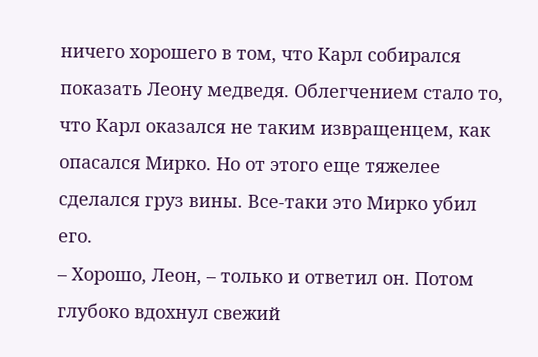ничего хорошего в том, что Карл собирался показать Леону медведя. Облегчением стало то, что Карл оказался не таким извращенцем, как опасался Мирко. Но от этого еще тяжелее сделался груз вины. Все-таки это Мирко убил его.
– Хорошо, Леон, – только и ответил он. Потом глубоко вдохнул свежий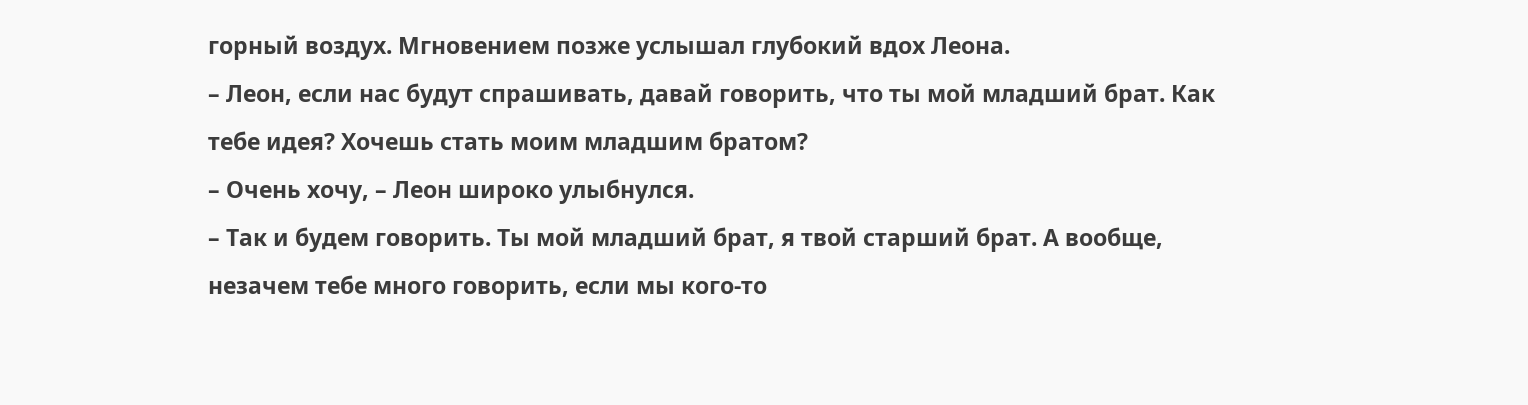горный воздух. Мгновением позже услышал глубокий вдох Леона.
– Леон, если нас будут спрашивать, давай говорить, что ты мой младший брат. Как тебе идея? Хочешь стать моим младшим братом?
– Очень хочу, – Леон широко улыбнулся.
– Так и будем говорить. Ты мой младший брат, я твой старший брат. А вообще, незачем тебе много говорить, если мы кого-то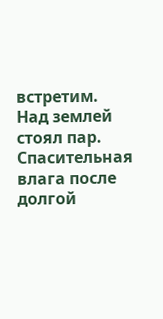встретим.
Над землей стоял пар. Спасительная влага после долгой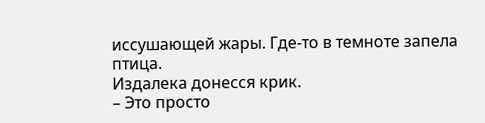иссушающей жары. Где-то в темноте запела птица.
Издалека донесся крик.
– Это просто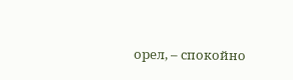орел, – спокойно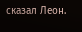сказал Леон.